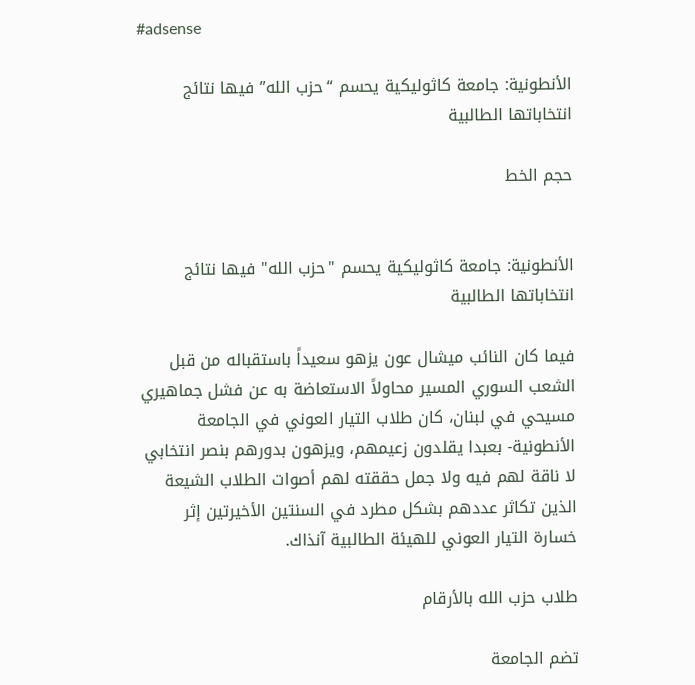#adsense

الأنطونية: جامعة كاثوليكية يحسم “حزب الله” فيها نتائج انتخاباتها الطالبية

حجم الخط


الأنطونية: جامعة كاثوليكية يحسم "حزب الله" فيها نتائج انتخاباتها الطالبية

فيما كان النائب ميشال عون يزهو سعيداً باستقباله من قبل الشعب السوري المسير محاولاً الاستعاضة به عن فشل جماهيري مسيحي في لبنان، كان طلاب التيار العوني في الجامعة الأنطونية- بعبدا يقلدون زعيمهم، ويزهون بدورهم بنصر انتخابي لا ناقة لهم فيه ولا جمل حققته لهم أصوات الطلاب الشيعة الذين تكاثر عددهم بشكل مطرد في السنتين الأخيرتين إثر خسارة التيار العوني للهيئة الطالبية آنذاك.

طلاب حزب الله بالأرقام

تضم الجامعة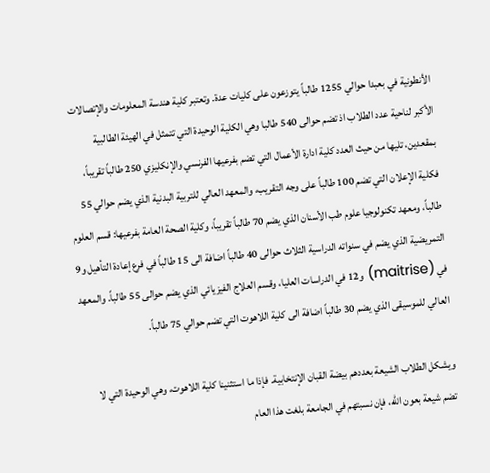الأنطونية في بعبدا حوالي 1255 طالباً يتوزعون على كليات عدة. وتعتبر كلية هندسة المعلومات والإتصالات الأكبر لناحية عدد الطلاب اذ تضم حوالى 540 طالبا وهي الكلية الوحيدة التي تتمثل في الهيئة الطالبية بمقعدين، تليها من حيث العدد كلية ادارة الأعمال التي تضم بفرعيها الفرنسي والإنكليزي 250 طالباً تقريباً، فكلية الإعلان التي تضم 100 طالباً على وجه التقريب، والمعهد العالي للتربية البدنية الذي يضم حوالي 55 طالباً، ومعهد تكنولوجيا علوم طب الأسنان الذي يضم 70 طالباً تقريباً، وكلية الصحة العامة بفرعيها: قسم العلوم التمريضية الذي يضم في سنواته الدراسية الثلاث حوالى 40 طالباً اضافة الى 15 طالباً في فرع إعادة التأهيل و9 في (maitrise) و12 في الدراسات العليا، وقسم العلاج الفيزيائي الذي يضم حوالى 55 طالباً. والمعهد العالي للموسيقى الذي يضم 30 طالباً اضافة الى كلية اللاهوت التي تضم حوالي 75 طالباً.

ويشكل الطلاب الشيعة بعددهم بيضة القبان الإنتخابية. فإذا ما استثنينا كلية اللاهوت، وهي الوحيدة التي لا تضم شيعة بعون الله، فإن نسبتهم في الجامعة بلغت هذا العام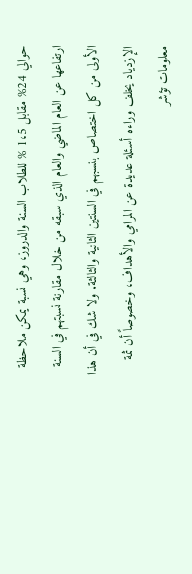حوالي 24% مقابل 1،5 % للطلاب السنة والدروز، وهي نسبة يمكن ملاحظة ارتفاعها عن العام الماضي والعام الذي سبقه من خلال مقارنة نسبتهم في السنة الأولى من كل اختصاص بنسبهم في السنتين الثانية والثالثة. ولا شك في أن هذا الإزدياد يخلف وراءه أسئلة عديدة عن المرامي والأهداف، وخصوصاً أن ثمة معلومات تؤشر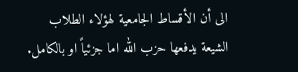الى أن الأقساط الجامعية لهؤلاء الطلاب الشيعة يدفعها حزب الله اما جزئياً او بالكامل.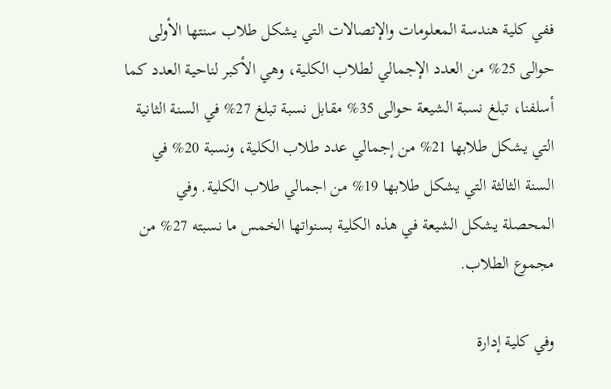ففي كلية هندسة المعلومات والإتصالات التي يشكل طلاب سنتها الأولى حوالى 25% من العدد الإجمالي لطلاب الكلية، وهي الأكبر لناحية العدد كما أسلفنا، تبلغ نسبة الشيعة حوالى 35% مقابل نسبة تبلغ 27% في السنة الثانية التي يشكل طلابها 21% من إجمالي عدد طلاب الكلية، ونسبة 20% في السنة الثالثة التي يشكل طلابها 19% من اجمالي طلاب الكلية. وفي المحصلة يشكل الشيعة في هذه الكلية بسنواتها الخمس ما نسبته 27% من مجموع الطلاب.

وفي كلية إدارة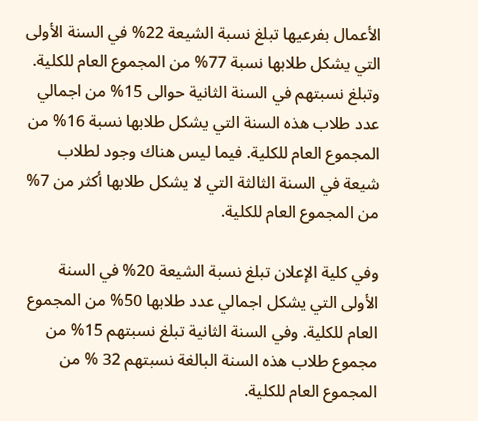الأعمال بفرعيها تبلغ نسبة الشيعة 22% في السنة الأولى التي يشكل طلابها نسبة 77% من المجموع العام للكلية. وتبلغ نسبتهم في السنة الثانية حوالى 15% من اجمالي عدد طلاب هذه السنة التي يشكل طلابها نسبة 16% من المجموع العام للكلية. فيما ليس هناك وجود لطلاب شيعة في السنة الثالثة التي لا يشكل طلابها أكثر من 7% من المجموع العام للكلية.

وفي كلية الإعلان تبلغ نسبة الشيعة 20% في السنة الأولى التي يشكل اجمالي عدد طلابها 50% من المجموع العام للكلية. وفي السنة الثانية تبلغ نسبتهم 15% من مجموع طلاب هذه السنة البالغة نسبتهم 32 % من المجموع العام للكلية.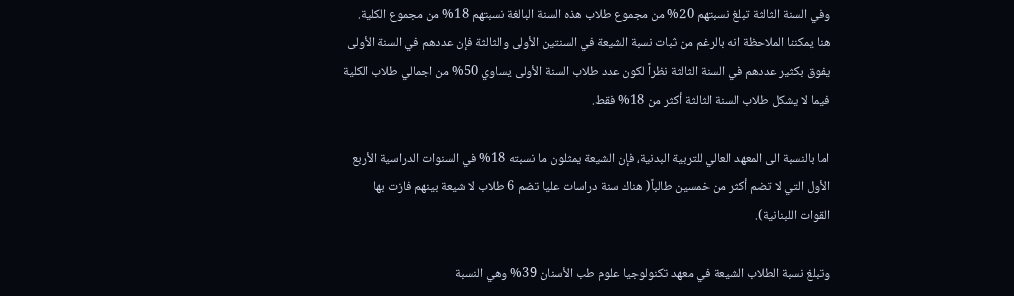وفي السنة الثالثة تبلغ نسبتهم 20% من مجموع طلاب هذه السنة البالغة نسبتهم 18% من مجموع الكلية. هنا يمكننا الملاحظة انه بالرغم من ثبات نسبة الشيعة في السنتين الأولى والثالثة فإن عددهم في السنة الأولى يفوق بكثير عددهم في السنة الثالثة نظراً لكون عدد طلاب السنة الأولى يساوي 50% من اجمالي طلاب الكلية فيما لا يشكل طلاب السنة الثالثة أكثر من 18% فقط.

اما بالنسبة الى المعهد العالي للتربية البدنية، فإن الشيعة يمثلون ما نسبته 18% في السنوات الدراسية الأربع الأول التي لا تضم أكثر من خمسين طالباً( هناك سنة دراسات عليا تضم 6 طلاب لا شيعة بينهم فازت بها القوات اللبنانية).

وتبلغ نسبة الطلاب الشيعة في معهد تكنولوجيا علوم طب الأسنان 39% وهي النسبة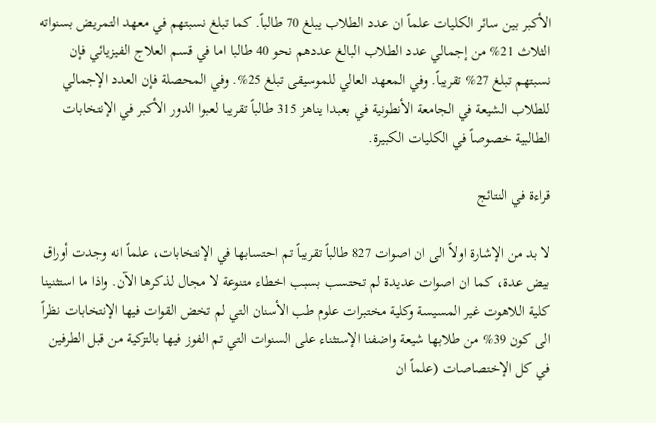الأكبر بين سائر الكليات علماً ان عدد الطلاب يبلغ 70 طالباً. كما تبلغ نسبتهم في معهد التمريض بسنواته الثلاث 21% من إجمالي عدد الطلاب البالغ عددهم نحو 40 طالبا اما في قسم العلاج الفيزيائي فإن نسبتهم تبلغ 27% تقريباً. وفي المعهد العالي للموسيقى تبلغ 25%. وفي المحصلة فإن العدد الإجمالي للطلاب الشيعة في الجامعة الأنطونية في بعبدا يناهز 315 طالباً تقريبا لعبوا الدور الأكبر في الإنتخابات الطالبية خصوصاً في الكليات الكبيرة.

قراءة في النتائج

لا بد من الإشارة اولاً الى ان اصوات 827 طالباً تقريباً تم احتسابها في الإنتخابات، علماً انه وجدت أوراق بيض عدة، كما ان اصوات عديدة لم تحتسب بسبب اخطاء متنوعة لا مجال لذكرها الآن. واذا ما استثنينا كلية اللاهوت غير المسيسة وكلية مختبرات علوم طب الأسنان التي لم تخض القوات فيها الإنتخابات نظراً الى كون 39% من طلابها شيعة واضفنا الإستثناء على السنوات التي تم الفوز فيها بالتزكية من قبل الطرفين في كل الإختصاصات (علماً ان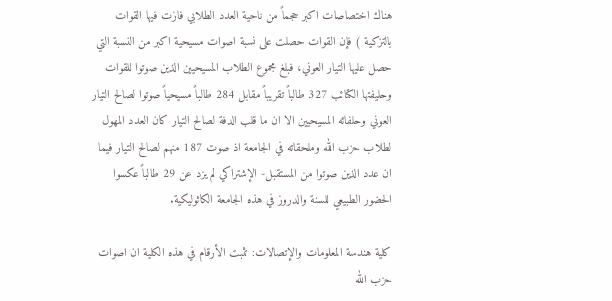هناك اختصاصات اكبر حجماً من ناحية العدد الطلابي فازت فيها القوات بالتزكية ) فإن القوات حصلت على نسبة اصوات مسيحية اكبر من النسبة التي حصل عليها التيار العوني، فبلغ مجموع الطلاب المسيحيين الذين صوتوا للقوات وحليفتها الكتائب 327 طالباً تقريباً مقابل 284 طالباً مسيحياً صوتوا لصالح التيار العوني وحلفائه المسيحيين الا ان ما قلب الدفة لصالح التيار كان العدد المهول لطلاب حزب الله وملحقاته في الجامعة اذ صوت 187 منهم لصالح التيار فيما ان عدد الذين صوتوا من المستقبل- الإشتراكي لم يزد عن 29 طالباً عكسوا الحضور الطبيعي للسنة والدروز في هذه الجامعة الكاثوليكية.

كلية هندسة المعلومات والإتصالات: تثبت الأرقام في هذه الكلية ان اصوات حزب الله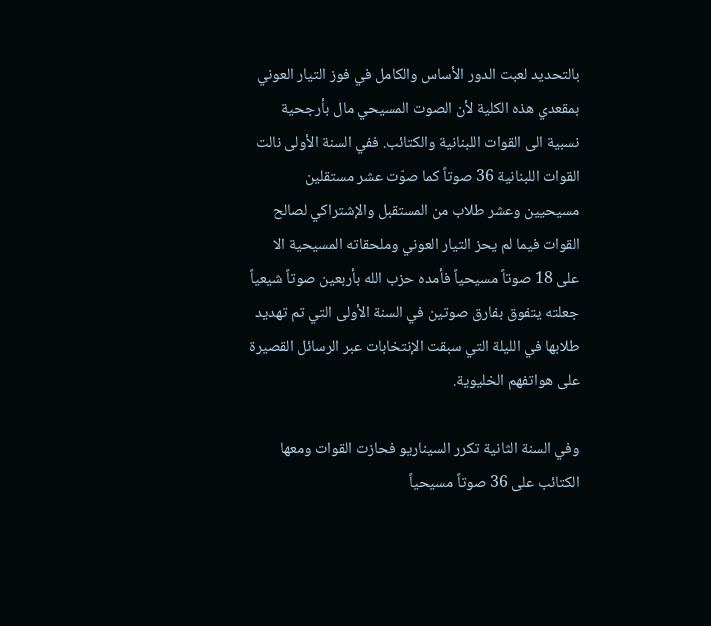بالتحديد لعبت الدور الأساس والكامل في فوز التيار العوني بمقعدي هذه الكلية لأن الصوت المسيحي مال بأرجحية نسبية الى القوات اللبنانية والكتائب. ففي السنة الأولى نالت القوات اللبنانية 36 صوتاً كما صوّت عشر مستقلين مسيحيين وعشر طلاب من المستقبل والإشتراكي لصالح القوات فيما لم يحز التيار العوني وملحقاته المسيحية الا على 18 صوتاً مسيحياً فأمده حزب الله بأربعين صوتاً شيعياً جعلته يتفوق بفارق صوتين في السنة الأولى التي تم تهديد طلابها في الليلة التي سبقت الإنتخابات عبر الرسائل القصيرة على هواتفهم الخليوية.

وفي السنة الثانية تكرر السيناريو فحازت القوات ومعها الكتائب على 36 صوتاً مسيحياً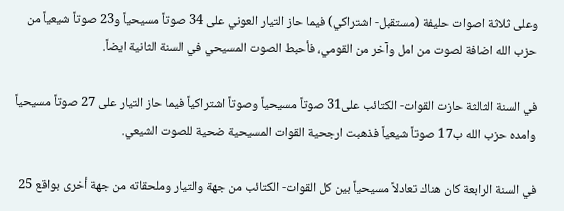وعلى ثلاثة اصوات حليفة (مستقبل- اشتراكي) فيما حاز التيار العوني على 34 صوتاً مسيحياً و23 صوتاً شيعياً من حزب الله اضافة لصوت من امل وآخر من القومي، فأحبط الصوت المسيحي في السنة الثانية ايضاً.

في السنة الثالثة حازت القوات- الكتائب على31 صوتاً مسيحياً وصوتاً اشتراكياً فيما حاز التيار على 27 صوتاً مسيحياً وامده حزب الله ب17 صوتاً شيعياً فذهبت ارجحية القوات المسيحية ضحية للصوت الشيعي.

في السنة الرابعة كان هناك تعادلاً مسيحياً بين كل القوات- الكتائب من جهة والتيار وملحقاته من جهة أخرى بواقع 25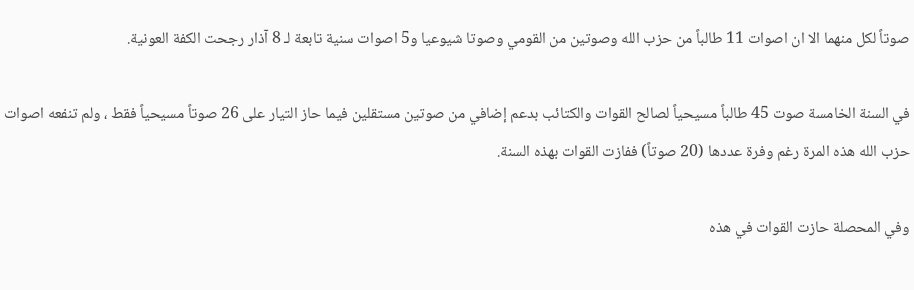صوتاً لكل منهما الا ان اصوات 11 طالباً من حزب الله وصوتين من القومي وصوتا شيوعيا و5 اصوات سنية تابعة لـ 8 آذار رجحت الكفة العونية.

في السنة الخامسة صوت 45 طالباً مسيحياً لصالح القوات والكتائب بدعم إضافي من صوتين مستقلين فيما حاز التيار على 26 صوتاً مسيحياً فقط ، ولم تنفعه اصوات حزب الله هذه المرة رغم وفرة عددها (20 صوتاً) ففازت القوات بهذه السنة.

وفي المحصلة حازت القوات في هذه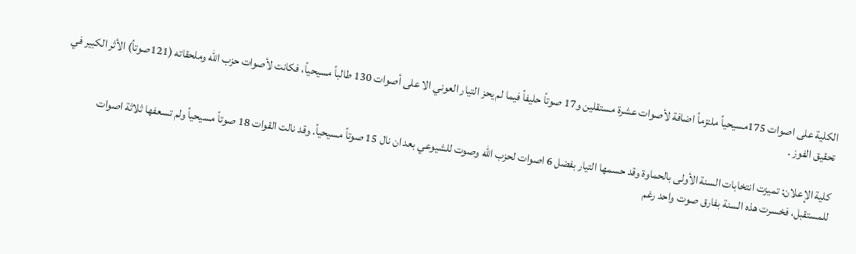الكلية على اصوات 175مسيحياً ملتزماً اضافة لأصوات عشرة مستقلين و17 صوتاً حليفاً فيما لم يحز التيار العوني الا على أصوات 130 طالباً مسيحياً، فكانت لأصوات حزب الله وملحقاته (121صوتاً) الأثر الكبير في تحقيق الفوز .

كلية الإعلان: تميزت انتخابات السنة الأولى بالحماوة وقد حسمها التيار بفضل 6 اصوات لحزب الله وصوت للشيوعي بعد ان نال 15 صوتاً مسيحياً. وقد نالت القوات 18 صوتاً مسيحياً ولم تسعفها ثلاثة اصوات للمستقبل، فخسرت هذه السنة بفارق صوت واحد رغم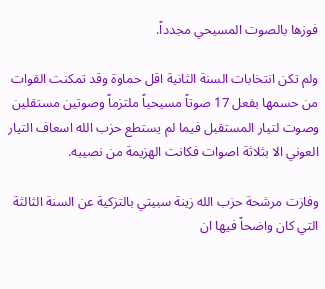فوزها بالصوت المسيحي مجدداً.

ولم تكن انتخابات السنة الثانية اقل حماوة وقد تمكنت القوات من حسمها بفعل 17 صوتاً مسيحياً ملتزماً وصوتين مستقلين وصوت لتيار المستقبل فيما لم يستطع حزب الله اسعاف التيار العوني الا بثلاثة اصوات فكانت الهزيمة من نصيبه.

وفازت مرشحة حزب الله زينة سبيتي بالتزكية عن السنة الثالثة التي كان واضحاً فيها ان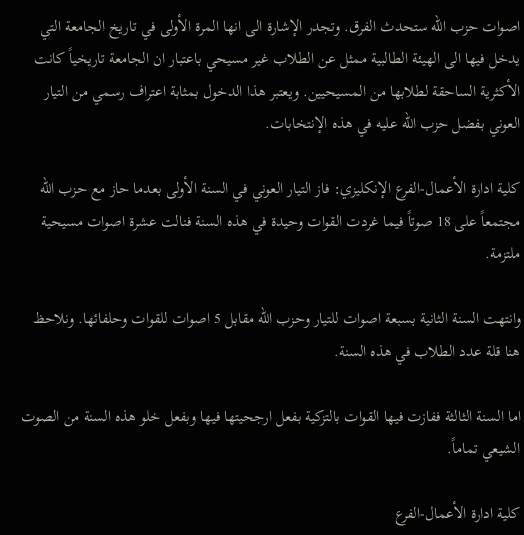اصوات حزب الله ستحدث الفرق. وتجدر الإشارة الى انها المرة الأولى في تاريخ الجامعة التي يدخل فيها الى الهيئة الطالبية ممثل عن الطلاب غير مسيحي باعتبار ان الجامعة تاريخياً كانت الأكثرية الساحقة لطلابها من المسيحيين. ويعتبر هذا الدخول بمثابة اعتراف رسمي من التيار العوني بفضل حزب الله عليه في هذه الإنتخابات.

كلية ادارة الأعمال-الفرع الإنكليزي: فاز التيار العوني في السنة الأولى بعدما حاز مع حزب الله مجتمعاً على 18 صوتاً فيما غردت القوات وحيدة في هذه السنة فنالت عشرة اصوات مسيحية ملتزمة.

وانتهت السنة الثانية بسبعة اصوات للتيار وحزب الله مقابل 5 اصوات للقوات وحلفائها. ونلاحظ هنا قلة عدد الطلاب في هذه السنة.

اما السنة الثالثة ففازت فيها القوات بالتزكية بفعل ارجحيتها فيها وبفعل خلو هذه السنة من الصوت الشيعي تماماً.

كلية ادارة الأعمال-الفرع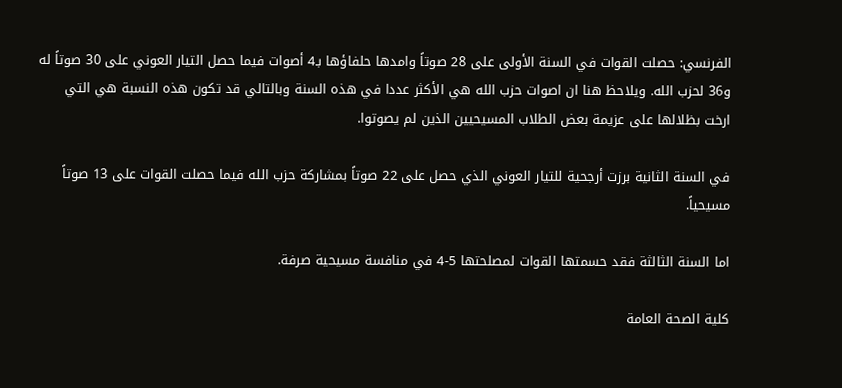الفرنسي: حصلت القوات في السنة الأولى على 28 صوتاً وامدها حلفاؤها بـ4 أصوات فيما حصل التيار العوني على 30 صوتاً له و36 لحزب الله. ويلاحظ هنا ان اصوات حزب الله هي الأكثر عددا في هذه السنة وبالتالي قد تكون هذه النسبة هي التي ارخت بظلالها على عزيمة بعض الطلاب المسيحيين الذين لم يصوتوا.

في السنة الثانية برزت أرجحية للتيار العوني الذي حصل على 22 صوتاً بمشاركة حزب الله فيما حصلت القوات على 13 صوتاً مسيحياً.

اما السنة الثالثة فقد حسمتها القوات لمصلحتها 5-4 في منافسة مسيحية صرفة.

كلية الصحة العامة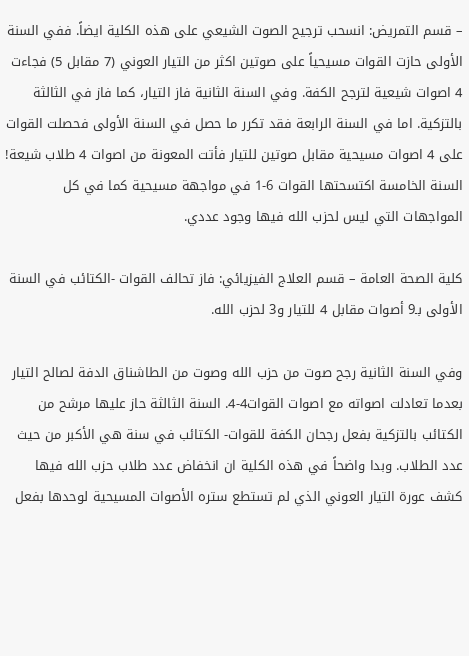– قسم التمريض: انسحب ترجيح الصوت الشيعي على هذه الكلية ايضاً. ففي السنة الأولى حازت القوات مسيحياً على صوتين اكثر من التيار العوني (7 مقابل 5) فجاءت 4 اصوات شيعية لترجح الكفة. وفي السنة الثانية فاز التيار، كما فاز في الثالثة بالتزكية. اما في السنة الرابعة فقد تكرر ما حصل في السنة الأولى فحصلت القوات على 4 اصوات مسيحية مقابل صوتين للتيار فأتت المعونة من اصوات 4 طلاب شيعة! السنة الخامسة اكتسحتها القوات 6-1 في مواجهة مسيحية كما في كل المواجهات التي ليس لحزب الله فيها وجود عددي.

كلية الصحة العامة – قسم العلاج الفيزيائي: فاز تحالف القوات -الكتائب في السنة الأولى بـ9 أصوات مقابل 4 للتيار و3 لحزب الله.

وفي السنة الثانية رجح صوت من حزب الله وصوت من الطاشناق الدفة لصالح التيار بعدما تعادلت اصواته مع اصوات القوات4-4. السنة الثالثة حاز عليها مرشح من الكتائب بالتزكية بفعل رجحان الكفة للقوات- الكتائب في سنة هي الأكبر من حيث عدد الطلاب. وبدا واضحاً في هذه الكلية ان انخفاض عدد طلاب حزب الله فيها كشف عورة التيار العوني الذي لم تستطع ستره الأصوات المسيحية لوحدها بفعل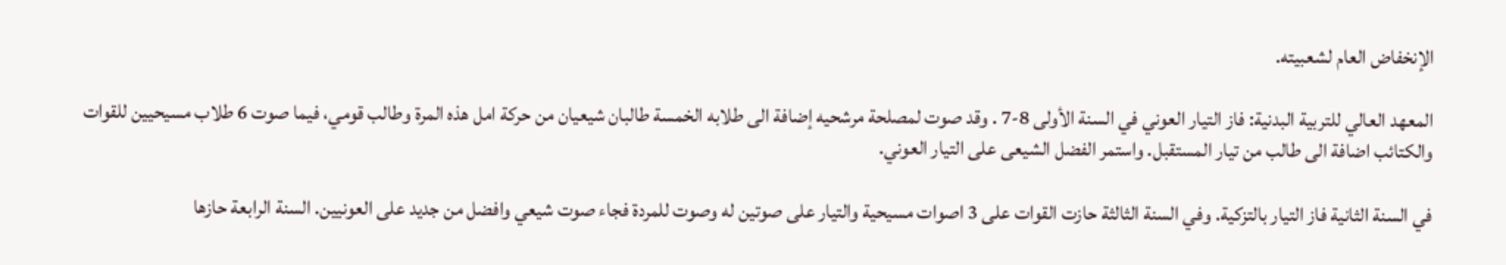الإنخفاض العام لشعبيته.

المعهد العالي للتربية البدنية: فاز التيار العوني في السنة الأولى 8-7 . وقد صوت لمصلحة مرشحيه إضافة الى طلابه الخمسة طالبان شيعيان من حركة امل هذه المرة وطالب قومي، فيما صوت 6 طلاب مسيحيين للقوات والكتائب اضافة الى طالب من تيار المستقبل. واستمر الفضل الشيعى على التيار العوني.

في السنة الثانية فاز التيار بالتزكية. وفي السنة الثالثة حازت القوات على 3 اصوات مسيحية والتيار على صوتين له وصوت للمردة فجاء صوت شيعي وافضل من جديد على العونيين. السنة الرابعة حازها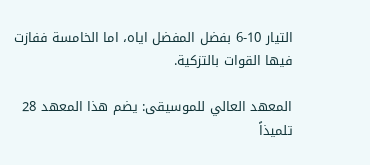التيار 10-6 بفضل المفضل اياه، اما الخامسة ففازت فيها القوات بالتزكية.

المعهد العالي للموسيقى: يضم هذا المعهد 28 تلميذاً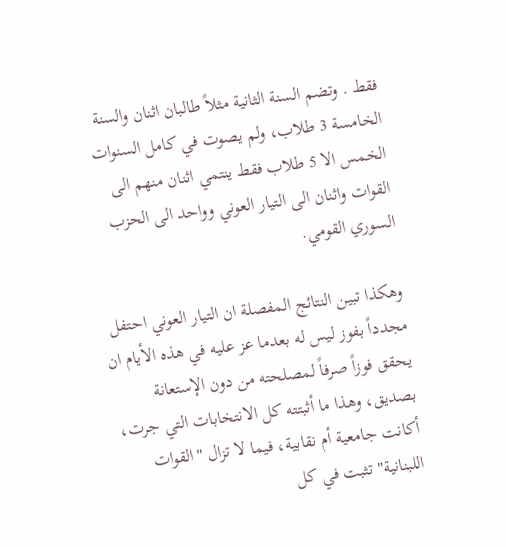فقط . وتضم السنة الثانية مثلاً طالبان اثنان والسنة الخامسة 3 طلاب، ولم يصوت في كامل السنوات الخمس الا 5 طلاب فقط ينتمي اثنان منهم الى القوات واثنان الى التيار العوني وواحد الى الحزب السوري القومي.

وهكذا تبين النتائج المفصلة ان التيار العوني احتفل مجدداً بفوز ليس له بعدما عز عليه في هذه الأيام ان يحقق فوزاً صرفاً لمصلحته من دون الإستعانة بصديق، وهذا ما أثبتته كل الانتخابات التي جرت، أكانت جامعية أم نقابية، فيما لا تزال "القوات اللبنانية" تثبت في كل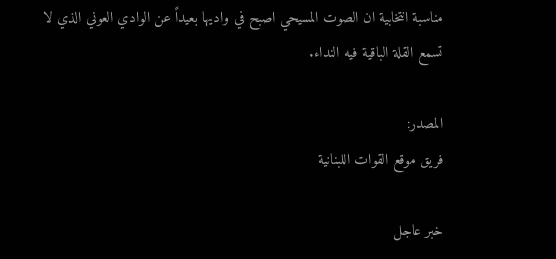مناسبة انتخابية ان الصوت المسيحي اصبح في واديها بعيداً عن الوادي العوني الذي لا تسمع القلة الباقية فيه النداء.

المصدر:
فريق موقع القوات اللبنانية

خبر عاجل